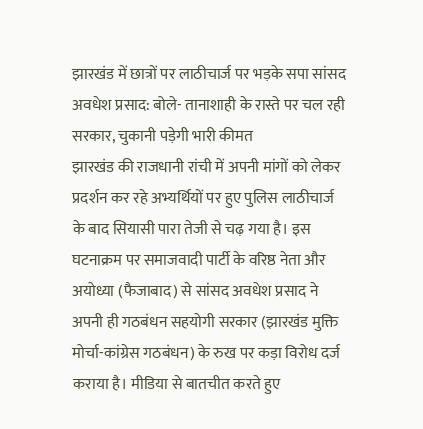झारखंड में छात्रों पर लाठीचार्ज पर भड़के सपा सांसद अवधेश प्रसाद: बोले- तानाशाही के रास्ते पर चल रही सरकार, चुकानी पड़ेगी भारी कीमत
झारखंड की राजधानी रांची में अपनी मांगों को लेकर प्रदर्शन कर रहे अभ्यर्थियों पर हुए पुलिस लाठीचार्ज के बाद सियासी पारा तेजी से चढ़ गया है। इस घटनाक्रम पर समाजवादी पार्टी के वरिष्ठ नेता और अयोध्या (फैजाबाद) से सांसद अवधेश प्रसाद ने अपनी ही गठबंधन सहयोगी सरकार (झारखंड मुक्ति मोर्चा-कांग्रेस गठबंधन) के रुख पर कड़ा विरोध दर्ज कराया है। मीडिया से बातचीत करते हुए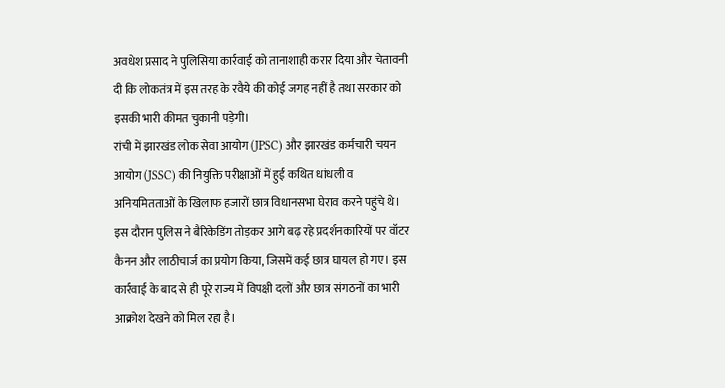अवधेश प्रसाद ने पुलिसिया कार्रवाई को तानाशाही करार दिया और चेतावनी दी कि लोकतंत्र में इस तरह के रवैये की कोई जगह नहीं है तथा सरकार को इसकी भारी कीमत चुकानी पड़ेगी।
रांची में झारखंड लोक सेवा आयोग (JPSC) और झारखंड कर्मचारी चयन आयोग (JSSC) की नियुक्ति परीक्षाओं में हुई कथित धांधली व अनियमितताओं के खिलाफ हजारों छात्र विधानसभा घेराव करने पहुंचे थे। इस दौरान पुलिस ने बैरिकेडिंग तोड़कर आगे बढ़ रहे प्रदर्शनकारियों पर वॉटर कैनन और लाठीचार्ज का प्रयोग किया, जिसमें कई छात्र घायल हो गए। इस कार्रवाई के बाद से ही पूरे राज्य में विपक्षी दलों और छात्र संगठनों का भारी आक्रोश देखने को मिल रहा है।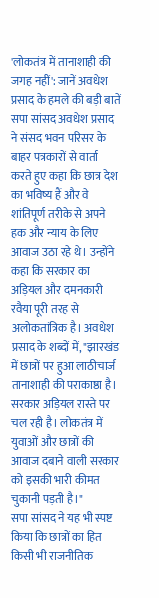'लोकतंत्र में तानाशाही की जगह नहीं': जानें अवधेश प्रसाद के हमले की बड़ी बातें
सपा सांसद अवधेश प्रसाद ने संसद भवन परिसर के बाहर पत्रकारों से वार्ता करते हुए कहा कि छात्र देश का भविष्य हैं और वे शांतिपूर्ण तरीके से अपने हक और न्याय के लिए आवाज उठा रहे थे। उन्होंने कहा कि सरकार का अड़ियल और दमनकारी रवैया पूरी तरह से अलोकतांत्रिक है। अवधेश प्रसाद के शब्दों में, "झारखंड में छात्रों पर हुआ लाठीचार्ज तानाशाही की पराकाष्ठा है। सरकार अड़ियल रास्ते पर चल रही है। लोकतंत्र में युवाओं और छात्रों की आवाज दबाने वाली सरकार को इसकी भारी कीमत चुकानी पड़ती है।"
सपा सांसद ने यह भी स्पष्ट किया कि छात्रों का हित किसी भी राजनीतिक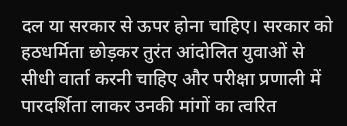दल या सरकार से ऊपर होना चाहिए। सरकार को हठधर्मिता छोड़कर तुरंत आंदोलित युवाओं से सीधी वार्ता करनी चाहिए और परीक्षा प्रणाली में पारदर्शिता लाकर उनकी मांगों का त्वरित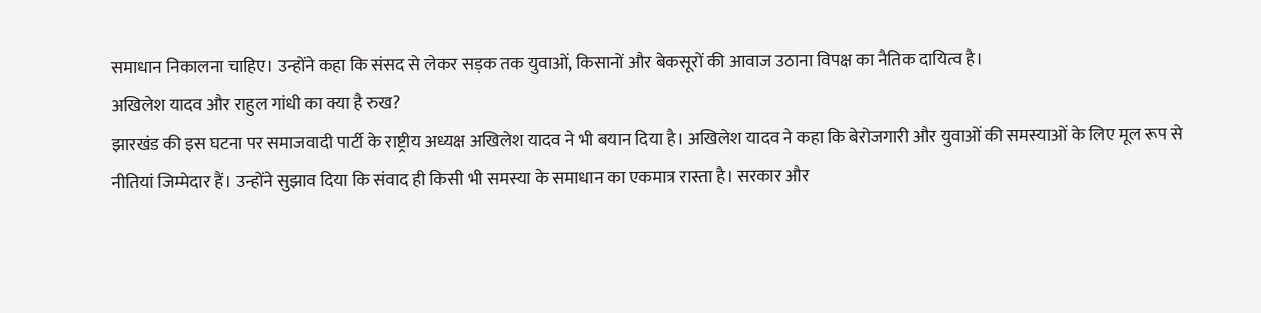समाधान निकालना चाहिए। उन्होंने कहा कि संसद से लेकर सड़क तक युवाओं, किसानों और बेकसूरों की आवाज उठाना विपक्ष का नैतिक दायित्व है।
अखिलेश यादव और राहुल गांधी का क्या है रुख?
झारखंड की इस घटना पर समाजवादी पार्टी के राष्ट्रीय अध्यक्ष अखिलेश यादव ने भी बयान दिया है। अखिलेश यादव ने कहा कि बेरोजगारी और युवाओं की समस्याओं के लिए मूल रूप से नीतियां जिम्मेदार हैं। उन्होंने सुझाव दिया कि संवाद ही किसी भी समस्या के समाधान का एकमात्र रास्ता है। सरकार और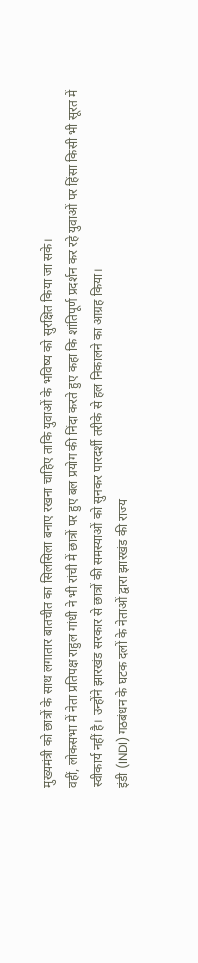मुख्यमंत्री को छात्रों के साथ लगातार बातचीत का सिलसिला बनाए रखना चाहिए ताकि युवाओं के भविष्य को सुरक्षित किया जा सके।
वहीं, लोकसभा में नेता प्रतिपक्ष राहुल गांधी ने भी रांची में छात्रों पर हुए बल प्रयोग की निंदा करते हुए कहा कि शांतिपूर्ण प्रदर्शन कर रहे युवाओं पर हिंसा किसी भी सूरत में स्वीकार्य नहीं है। उन्होंने झारखंड सरकार से छात्रों की समस्याओं को सुनकर पारदर्शी तरीके से हल निकालने का आग्रह किया।
इंडी (INDI) गठबंधन के घटक दलों के नेताओं द्वारा झारखंड की राज्य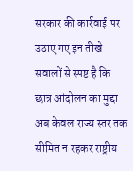सरकार की कार्रवाई पर उठाए गए इन तीखे सवालों से स्पष्ट है कि छात्र आंदोलन का मुद्दा अब केवल राज्य स्तर तक सीमित न रहकर राष्ट्रीय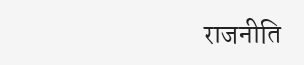राजनीति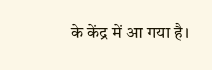के केंद्र में आ गया है।